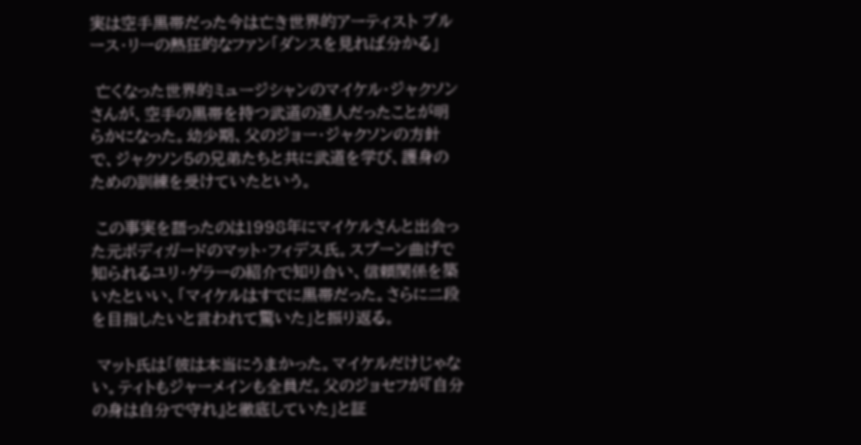実は空手黒帯だった今は亡き世界的アーティスト ブルース・リーの熱狂的なファン「ダンスを見れば分かる」

 亡くなった世界的ミュージシャンのマイケル・ジャクソンさんが、空手の黒帯を持つ武道の達人だったことが明らかになった。幼少期、父のジョー・ジャクソンの方針で、ジャクソン5の兄弟たちと共に武道を学び、護身のための訓練を受けていたという。

 この事実を語ったのは1998年にマイケルさんと出会った元ボディガードのマット・フィデス氏。スプーン曲げで知られるユリ・ゲラーの紹介で知り合い、信頼関係を築いたといい、「マイケルはすでに黒帯だった。さらに二段を目指したいと言われて驚いた」と振り返る。

 マット氏は「彼は本当にうまかった。マイケルだけじゃない。ティトもジャーメインも全員だ。父のジョセフが『自分の身は自分で守れ』と徹底していた」と証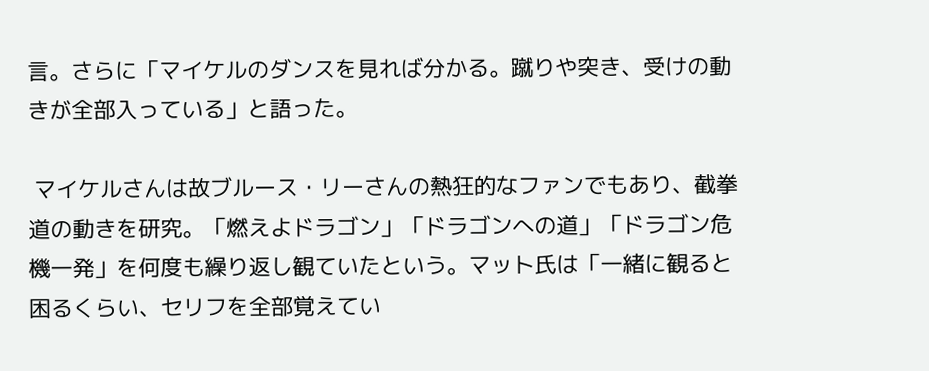言。さらに「マイケルのダンスを見れば分かる。蹴りや突き、受けの動きが全部入っている」と語った。

 マイケルさんは故ブルース・リーさんの熱狂的なファンでもあり、截拳道の動きを研究。「燃えよドラゴン」「ドラゴンへの道」「ドラゴン危機一発」を何度も繰り返し観ていたという。マット氏は「一緒に観ると困るくらい、セリフを全部覚えてい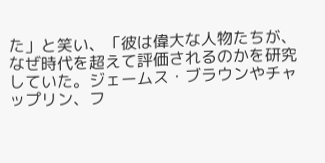た」と笑い、「彼は偉大な人物たちが、なぜ時代を超えて評価されるのかを研究していた。ジェームス・ブラウンやチャップリン、フ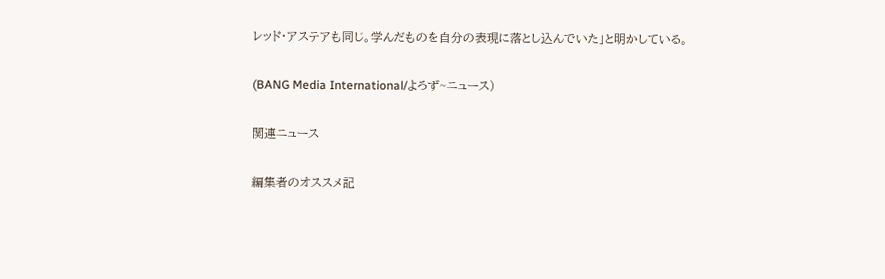レッド・アステアも同じ。学んだものを自分の表現に落とし込んでいた」と明かしている。

(BANG Media International/よろず~ニュース)

関連ニュース

編集者のオススメ記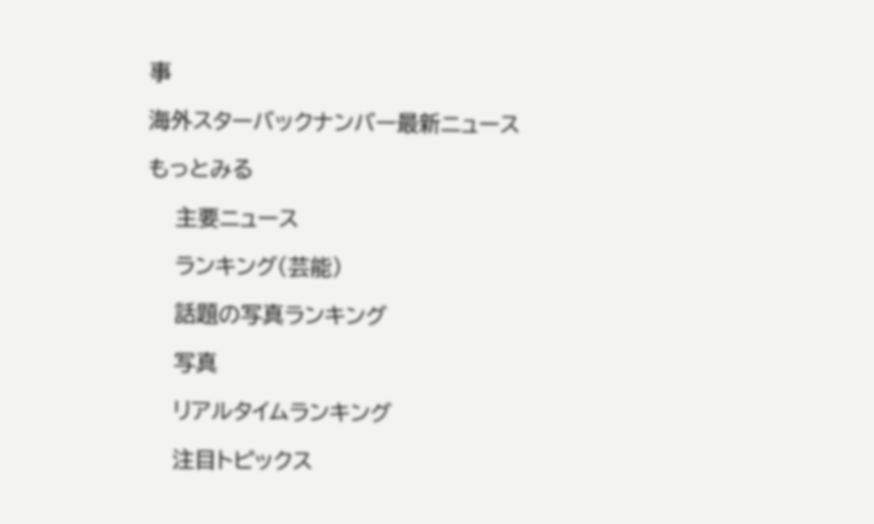事

海外スターバックナンバー最新ニュース

もっとみる

    主要ニュース

    ランキング(芸能)

    話題の写真ランキング

    写真

    リアルタイムランキング

    注目トピックス